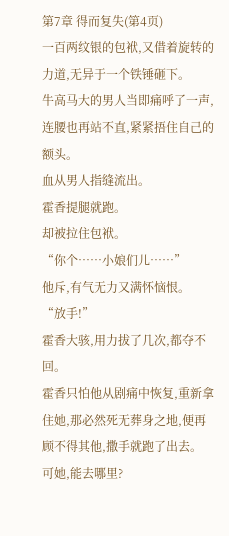第7章 得而复失(第4页)
一百两纹银的包袱,又借着旋转的力道,无异于一个铁锤砸下。
牛高马大的男人当即痛呼了一声,连腰也再站不直,紧紧捂住自己的额头。
血从男人指缝流出。
霍香提腿就跑。
却被拉住包袱。
“你个……小娘们儿……”
他斥,有气无力又满怀恼恨。
“放手!”
霍香大骇,用力拔了几次,都夺不回。
霍香只怕他从剧痛中恢复,重新拿住她,那必然死无葬身之地,便再顾不得其他,撒手就跑了出去。
可她,能去哪里?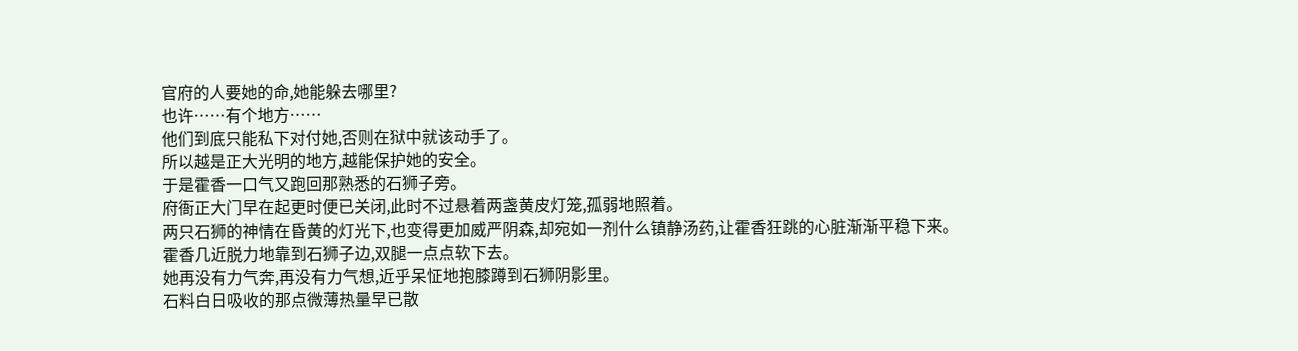官府的人要她的命,她能躲去哪里?
也许……有个地方……
他们到底只能私下对付她,否则在狱中就该动手了。
所以越是正大光明的地方,越能保护她的安全。
于是霍香一口气又跑回那熟悉的石狮子旁。
府衙正大门早在起更时便已关闭,此时不过悬着两盏黄皮灯笼,孤弱地照着。
两只石狮的神情在昏黄的灯光下,也变得更加威严阴森,却宛如一剂什么镇静汤药,让霍香狂跳的心脏渐渐平稳下来。
霍香几近脱力地靠到石狮子边,双腿一点点软下去。
她再没有力气奔,再没有力气想,近乎呆怔地抱膝蹲到石狮阴影里。
石料白日吸收的那点微薄热量早已散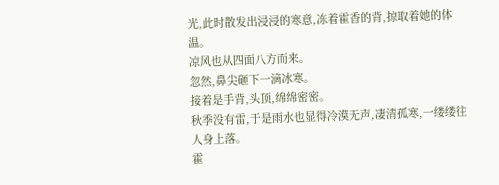光,此时散发出浸浸的寒意,冻着霍香的背,掠取着她的体温。
凉风也从四面八方而来。
忽然,鼻尖砸下一滴冰寒。
接着是手背,头顶,绵绵密密。
秋季没有雷,于是雨水也显得冷漠无声,凄清孤寒,一缕缕往人身上落。
霍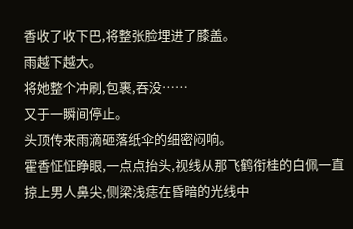香收了收下巴,将整张脸埋进了膝盖。
雨越下越大。
将她整个冲刷,包裹,吞没……
又于一瞬间停止。
头顶传来雨滴砸落纸伞的细密闷响。
霍香怔怔睁眼,一点点抬头,视线从那飞鹤衔桂的白佩一直掠上男人鼻尖,侧梁浅痣在昏暗的光线中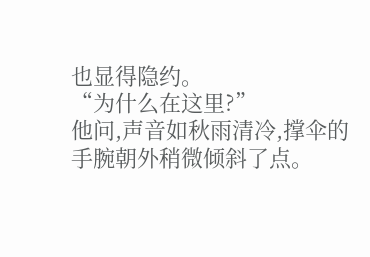也显得隐约。
“为什么在这里?”
他问,声音如秋雨清冷,撑伞的手腕朝外稍微倾斜了点。